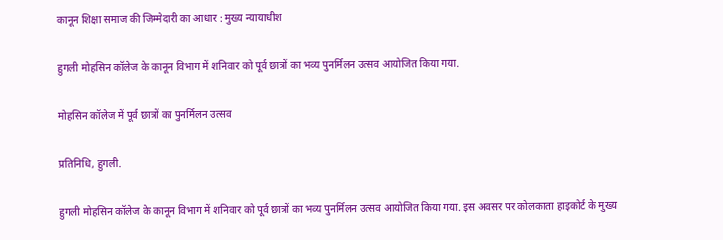कानून शिक्षा समाज की जिम्मेदारी का आधार : मुख्य न्यायाधीश

हुगली मोहसिन कॉलेज के कानून विभाग में शनिवार को पूर्व छात्रों का भव्य पुनर्मिलन उत्सव आयोजित किया गया.

मोहसिन कॉलेज में पूर्व छात्रों का पुनर्मिलन उत्सव

प्रतिनिधि, हुगली.

हुगली मोहसिन कॉलेज के कानून विभाग में शनिवार को पूर्व छात्रों का भव्य पुनर्मिलन उत्सव आयोजित किया गया. इस अवसर पर कोलकाता हाइकोर्ट के मुख्य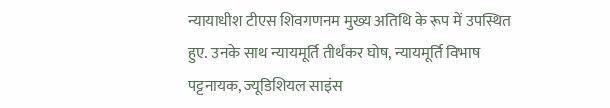न्यायाधीश टीएस शिवगणनम मुख्य अतिथि के रूप में उपस्थित हुए. उनके साथ न्यायमूर्ति तीर्थंकर घोष, न्यायमूर्ति विभाष पट्टनायक, ज्यूडिशियल साइंस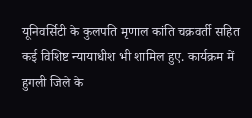यूनिवर्सिटी के कुलपति मृणाल कांति चक्रवर्ती सहित कई विशिष्ट न्यायाधीश भी शामिल हुए. कार्यक्रम में हुगली जिले के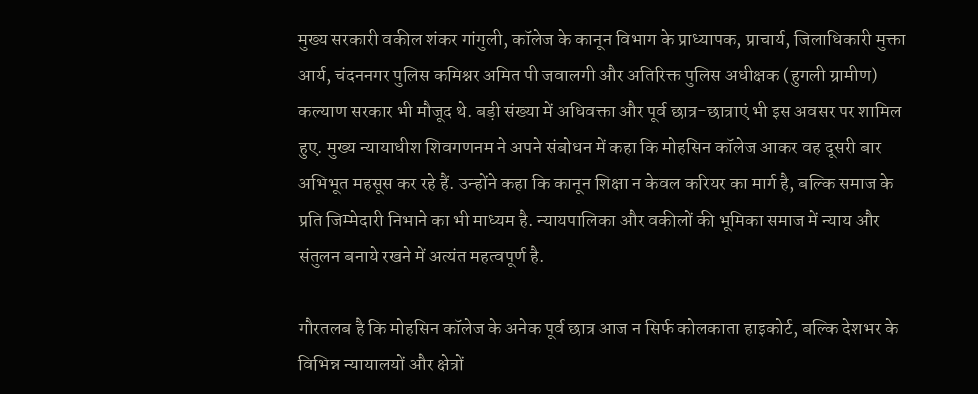मुख्य सरकारी वकील शंकर गांगुली, कॉलेज के कानून विभाग के प्राध्यापक, प्राचार्य, जिलाधिकारी मुक्ता आर्य, चंदननगर पुलिस कमिश्नर अमित पी जवालगी और अतिरिक्त पुलिस अधीक्षक (हुगली ग्रामीण) कल्याण सरकार भी मौजूद थे. बड़ी संख्या में अधिवक्ता और पूर्व छात्र-छात्राएं भी इस अवसर पर शामिल हुए. मुख्य न्यायाधीश शिवगणनम ने अपने संबोधन में कहा कि मोहसिन कॉलेज आकर वह दूसरी बार अभिभूत महसूस कर रहे हैं. उन्होंने कहा कि कानून शिक्षा न केवल करियर का मार्ग है, बल्कि समाज के प्रति जिम्मेदारी निभाने का भी माध्यम है. न्यायपालिका और वकीलों की भूमिका समाज में न्याय और संतुलन बनाये रखने में अत्यंत महत्वपूर्ण है.

गौरतलब है कि मोहसिन कॉलेज के अनेक पूर्व छात्र आज न सिर्फ कोलकाता हाइकोर्ट, बल्कि देशभर के विभिन्न न्यायालयों और क्षेत्रों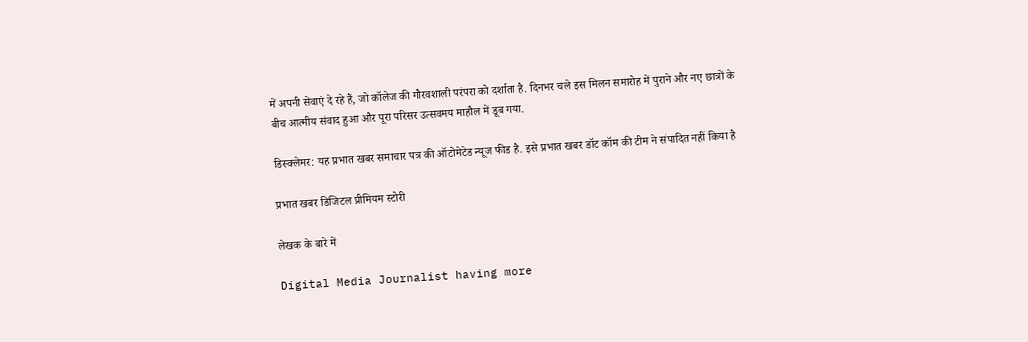में अपनी सेवाएं दे रहे हैं, जो कॉलेज की गौरवशाली परंपरा को दर्शाता है. दिनभर चले इस मिलन समारोह में पुराने और नए छात्रों के बीच आत्मीय संवाद हुआ और पूरा परिसर उत्सवमय माहौल में डूब गया.

डिस्क्लेमर: यह प्रभात खबर समाचार पत्र की ऑटोमेटेड न्यूज फीड है. इसे प्रभात खबर डॉट कॉम की टीम ने संपादित नहीं किया है

प्रभात खबर डिजिटल प्रीमियम स्टोरी

लेखक के बारे में

Digital Media Journalist having more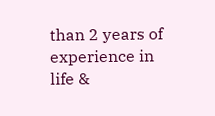than 2 years of experience in life &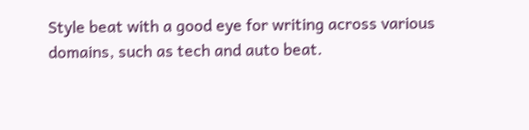Style beat with a good eye for writing across various domains, such as tech and auto beat.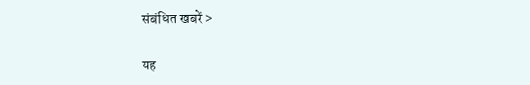संबंधित खबरें >

यह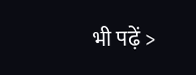भी पढ़ें >